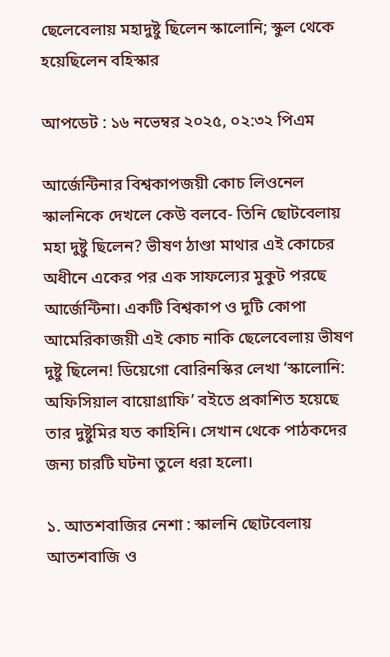ছেলেবেলায় মহাদুষ্টু ছিলেন স্কালোনি; স্কুল থেকে হয়েছিলেন বহিস্কার

আপডেট : ১৬ নভেম্বর ২০২৫, ০২:৩২ পিএম

আর্জেন্টিনার বিশ্বকাপজয়ী কোচ লিওনেল স্কালনিকে দেখলে কেউ বলবে- তিনি ছোটবেলায় মহা দুষ্টু ছিলেন? ভীষণ ঠাণ্ডা মাথার এই কোচের অধীনে একের পর এক সাফল্যের মুকুট পরছে আর্জেন্টিনা। একটি বিশ্বকাপ ও দুটি কোপা আমেরিকাজয়ী এই কোচ নাকি ছেলেবেলায় ভীষণ দুষ্টু ছিলেন! ডিয়েগো বোরিনস্কির লেখা ‘স্কালোনি: অফিসিয়াল বায়োগ্রাফি’ বইতে প্রকাশিত হয়েছে তার দুষ্টুমির যত কাহিনি। সেখান থেকে পাঠকদের জন্য চারটি ঘটনা তুলে ধরা হলো।

১. আতশবাজির নেশা : স্কালনি ছোটবেলায় আতশবাজি ও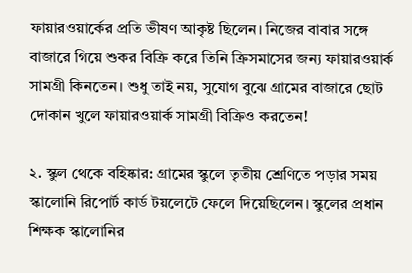ফায়ারওয়ার্কের প্রতি ভীষণ আকৃষ্ট ছিলেন। নিজের বাবার সঙ্গে বাজারে গিয়ে শুকর বিক্রি করে তিনি ক্রিসমাসের জন্য ফায়ারওয়ার্ক সামগ্রী কিনতেন। শুধু তাই নয়, সুযোগ বুঝে গ্রামের বাজারে ছোট দোকান খুলে ফায়ারওয়ার্ক সামগ্রী বিক্রিও করতেন!

২. স্কুল থেকে বহিষ্কার: গ্রামের স্কুলে তৃতীয় শ্রেণিতে পড়ার সময় স্কালোনি রিপোর্ট কার্ড টয়লেটে ফেলে দিয়েছিলেন। স্কুলের প্রধান শিক্ষক স্কালোনির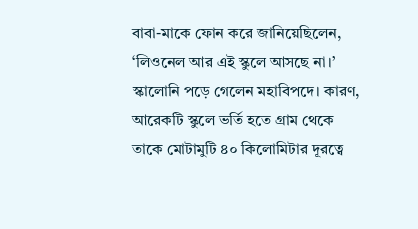বাবা-মাকে ফোন করে জানিয়েছিলেন, ‘লিওনেল আর এই স্কুলে আসছে না।’ স্কালোনি পড়ে গেলেন মহাবিপদে। কারণ, আরেকটি স্কুলে ভর্তি হতে গ্রাম থেকে তাকে মোটামুটি ৪০ কিলোমিটার দূরত্বে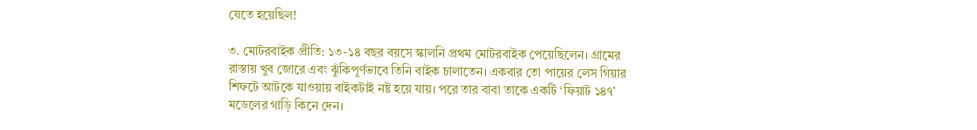যেতে হয়েছিল!

৩. মোটরবাইক প্রীতি: ১৩-১৪ বছর বয়সে স্কালনি প্রথম মোটরবাইক পেয়েছিলেন। গ্রামের রাস্তায় খুব জোরে এবং ঝুঁকিপূর্ণভাবে তিনি বাইক চালাতেন। একবার তো পায়ের লেস গিয়ার শিফটে আটকে যাওয়ায় বাইকটাই নষ্ট হয়ে যায়। পরে তার বাবা তাকে একটি ‘ফিয়াট ১৪৭’ মডেলের গাড়ি কিনে দেন।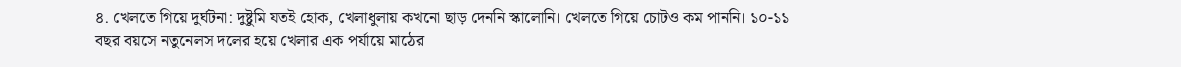৪. খেলতে গিয়ে দুর্ঘটনা: দুষ্টুমি যতই হোক, খেলাধুলায় কখনো ছাড় দেননি স্কালোনি। খেলতে গিয়ে চোটও কম পাননি। ১০-১১ বছর বয়সে নতুনেলস দলের হয়ে খেলার এক পর্যায়ে মাঠের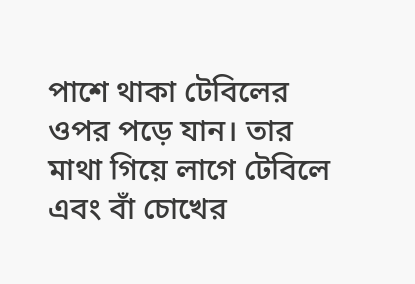পাশে থাকা টেবিলের ওপর পড়ে যান। তার মাথা গিয়ে লাগে টেবিলে এবং বাঁ চোখের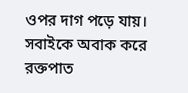ওপর দাগ পড়ে যায়। সবাইকে অবাক করে রক্তপাত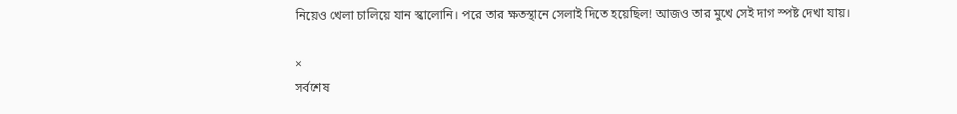নিয়েও খেলা চালিয়ে যান স্কালোনি। পরে তার ক্ষতস্থানে সেলাই দিতে হয়েছিল! আজও তার মুখে সেই দাগ স্পষ্ট দেখা যায়।

×
সর্বশেষ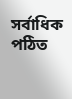সর্বাধিক পঠিত